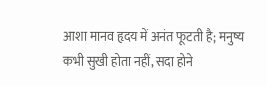आशा मानव हृदय में अनंत फूटती है; मनुष्य कभी सुखी होता नहीं, सदा होने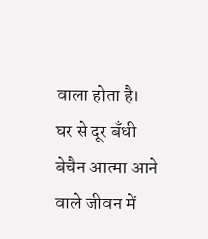वाला होता है। घर से दूर बँधी बेचैन आत्मा आने वाले जीवन में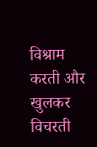विश्राम करती और खुलकर विचरती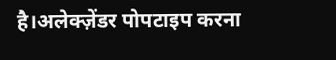है।अलेक्ज़ेंडर पोपटाइप करना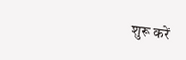शुरू करें